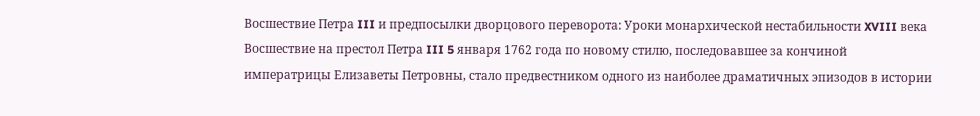Восшествие Петра III и предпосылки дворцового переворота: Уроки монархической нестабильности XVIII века
Восшествие на престол Петра III 5 января 1762 года по новому стилю, последовавшее за кончиной императрицы Елизаветы Петровны, стало предвестником одного из наиболее драматичных эпизодов в истории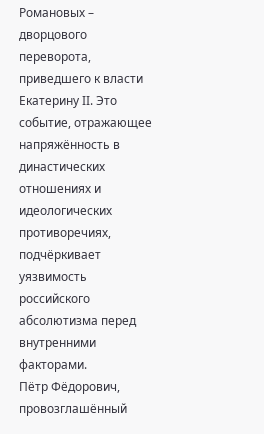Романовых – дворцового переворота, приведшего к власти Екатерину II. Это событие, отражающее напряжённость в династических отношениях и идеологических противоречиях, подчёркивает уязвимость российского абсолютизма перед внутренними факторами.
Пётр Фёдорович, провозглашённый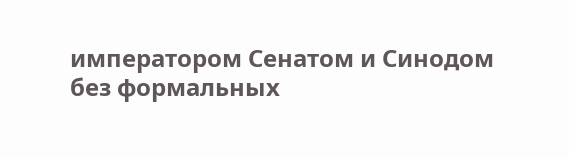императором Сенатом и Синодом без формальных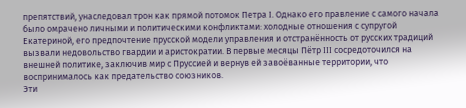препятствий, унаследовал трон как прямой потомок Петра I. Однако его правление с самого начала было омрачено личными и политическими конфликтами: холодные отношения с супругой Екатериной, его предпочтение прусской модели управления и отстранённость от русских традиций вызвали недовольство гвардии и аристократии. В первые месяцы Пётр III сосредоточился на внешней политике, заключив мир с Пруссией и вернув ей завоёванные территории, что воспринималось как предательство союзников.
Эти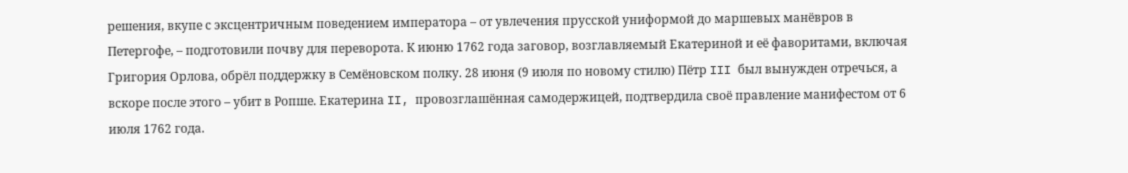решения, вкупе с эксцентричным поведением императора – от увлечения прусской униформой до маршевых манёвров в Петергофе, – подготовили почву для переворота. К июню 1762 года заговор, возглавляемый Екатериной и её фаворитами, включая Григория Орлова, обрёл поддержку в Семёновском полку. 28 июня (9 июля по новому стилю) Пётр III был вынужден отречься, а вскоре после этого – убит в Ропше. Екатерина II, провозглашённая самодержицей, подтвердила своё правление манифестом от 6 июля 1762 года.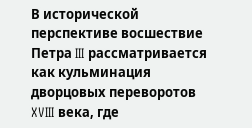В исторической перспективе восшествие Петра III рассматривается как кульминация дворцовых переворотов XVIII века, где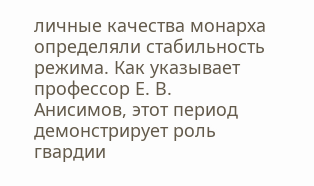личные качества монарха определяли стабильность режима. Как указывает профессор Е. В. Анисимов, этот период демонстрирует роль гвардии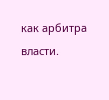как арбитра власти.